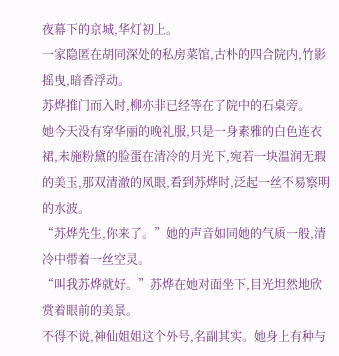夜幕下的京城,华灯初上。
一家隐匿在胡同深处的私房菜馆,古朴的四合院内,竹影摇曳,暗香浮动。
苏烨推门而入时,柳亦非已经等在了院中的石桌旁。
她今天没有穿华丽的晚礼服,只是一身素雅的白色连衣裙,未施粉黛的脸蛋在清冷的月光下,宛若一块温润无瑕的美玉,那双清澈的凤眼,看到苏烨时,泛起一丝不易察明的水波。
“苏烨先生,你来了。”她的声音如同她的气质一般,清冷中带着一丝空灵。
“叫我苏烨就好。”苏烨在她对面坐下,目光坦然地欣赏着眼前的美景。
不得不说,神仙姐姐这个外号,名副其实。她身上有种与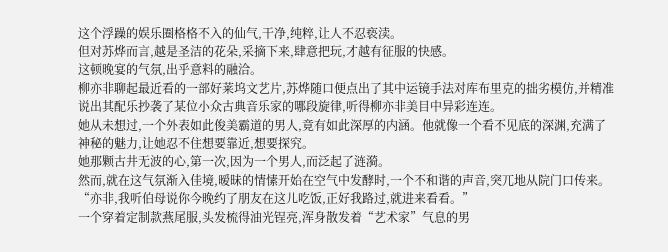这个浮躁的娱乐圈格格不入的仙气,干净,纯粹,让人不忍亵渎。
但对苏烨而言,越是圣洁的花朵,采摘下来,肆意把玩,才越有征服的快感。
这顿晚宴的气氛,出乎意料的融洽。
柳亦非聊起最近看的一部好莱坞文艺片,苏烨随口便点出了其中运镜手法对库布里克的拙劣模仿,并精准说出其配乐抄袭了某位小众古典音乐家的哪段旋律,听得柳亦非美目中异彩连连。
她从未想过,一个外表如此俊美霸道的男人,竟有如此深厚的内涵。他就像一个看不见底的深渊,充满了神秘的魅力,让她忍不住想要靠近,想要探究。
她那颗古井无波的心,第一次,因为一个男人,而泛起了涟漪。
然而,就在这气氛渐入佳境,暧昧的情愫开始在空气中发酵时,一个不和谐的声音,突兀地从院门口传来。
“亦非,我听伯母说你今晚约了朋友在这儿吃饭,正好我路过,就进来看看。”
一个穿着定制款燕尾服,头发梳得油光锃亮,浑身散发着“艺术家”气息的男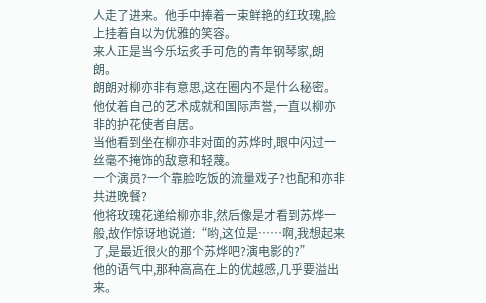人走了进来。他手中捧着一束鲜艳的红玫瑰,脸上挂着自以为优雅的笑容。
来人正是当今乐坛炙手可危的青年钢琴家,朗朗。
朗朗对柳亦非有意思,这在圈内不是什么秘密。他仗着自己的艺术成就和国际声誉,一直以柳亦非的护花使者自居。
当他看到坐在柳亦非对面的苏烨时,眼中闪过一丝毫不掩饰的敌意和轻蔑。
一个演员?一个靠脸吃饭的流量戏子?也配和亦非共进晚餐?
他将玫瑰花递给柳亦非,然后像是才看到苏烨一般,故作惊讶地说道:“哟,这位是……啊,我想起来了,是最近很火的那个苏烨吧?演电影的?”
他的语气中,那种高高在上的优越感,几乎要溢出来。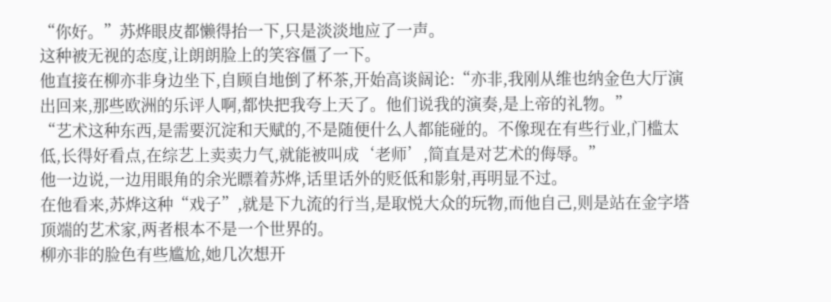“你好。”苏烨眼皮都懒得抬一下,只是淡淡地应了一声。
这种被无视的态度,让朗朗脸上的笑容僵了一下。
他直接在柳亦非身边坐下,自顾自地倒了杯茶,开始高谈阔论:“亦非,我刚从维也纳金色大厅演出回来,那些欧洲的乐评人啊,都快把我夸上天了。他们说我的演奏,是上帝的礼物。”
“艺术这种东西,是需要沉淀和天赋的,不是随便什么人都能碰的。不像现在有些行业,门槛太低,长得好看点,在综艺上卖卖力气,就能被叫成‘老师’,简直是对艺术的侮辱。”
他一边说,一边用眼角的余光瞟着苏烨,话里话外的贬低和影射,再明显不过。
在他看来,苏烨这种“戏子”,就是下九流的行当,是取悦大众的玩物,而他自己,则是站在金字塔顶端的艺术家,两者根本不是一个世界的。
柳亦非的脸色有些尴尬,她几次想开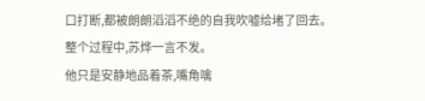口打断,都被朗朗滔滔不绝的自我吹嘘给堵了回去。
整个过程中,苏烨一言不发。
他只是安静地品着茶,嘴角噙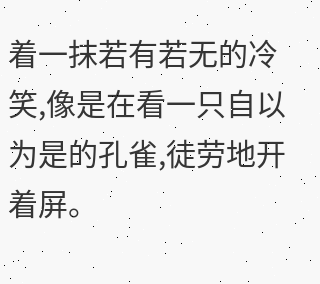着一抹若有若无的冷笑,像是在看一只自以为是的孔雀,徒劳地开着屏。